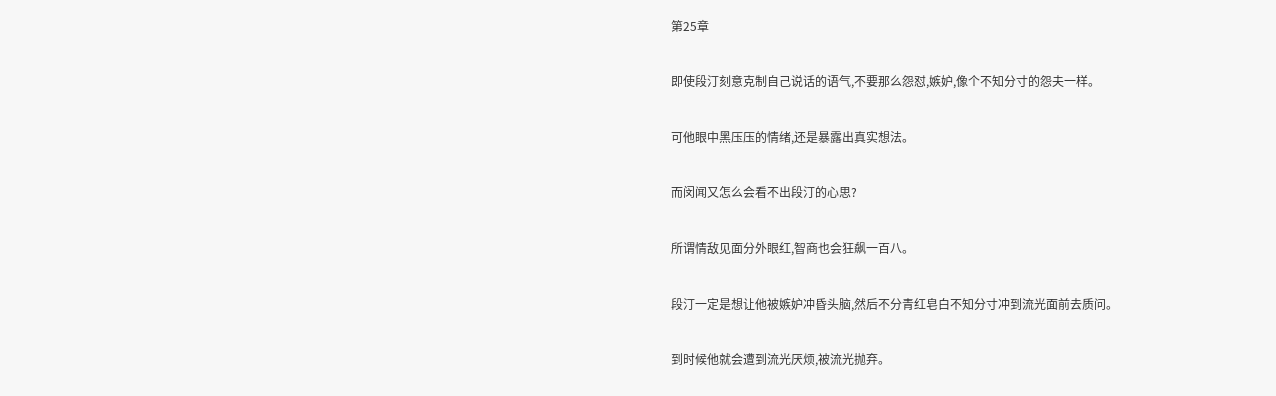第25章

即使段汀刻意克制自己说话的语气,不要那么怨怼,嫉妒,像个不知分寸的怨夫一样。

可他眼中黑压压的情绪,还是暴露出真实想法。

而闵闻又怎么会看不出段汀的心思?

所谓情敌见面分外眼红,智商也会狂飙一百八。

段汀一定是想让他被嫉妒冲昏头脑,然后不分青红皂白不知分寸冲到流光面前去质问。

到时候他就会遭到流光厌烦,被流光抛弃。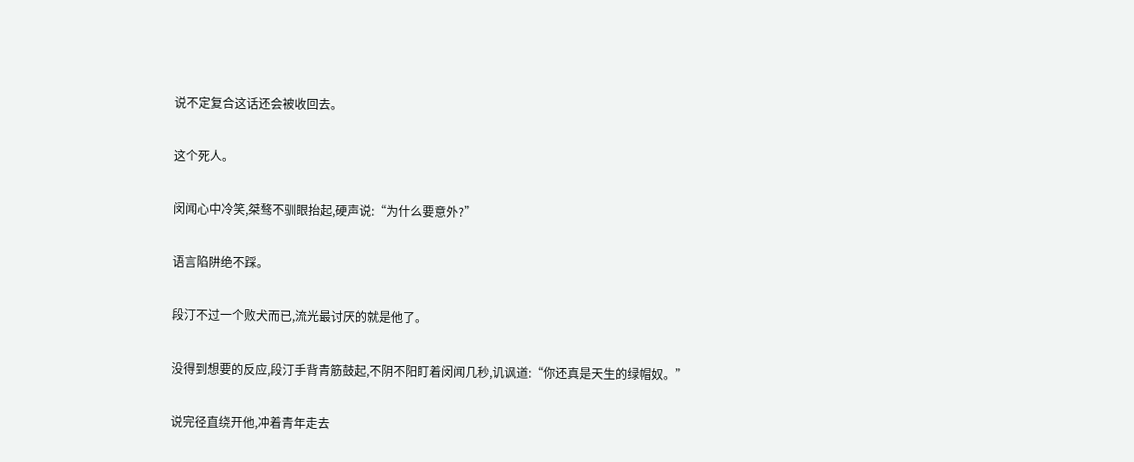说不定复合这话还会被收回去。

这个死人。

闵闻心中冷笑,桀骜不驯眼抬起,硬声说:“为什么要意外?”

语言陷阱绝不踩。

段汀不过一个败犬而已,流光最讨厌的就是他了。

没得到想要的反应,段汀手背青筋鼓起,不阴不阳盯着闵闻几秒,讥讽道:“你还真是天生的绿帽奴。”

说完径直绕开他,冲着青年走去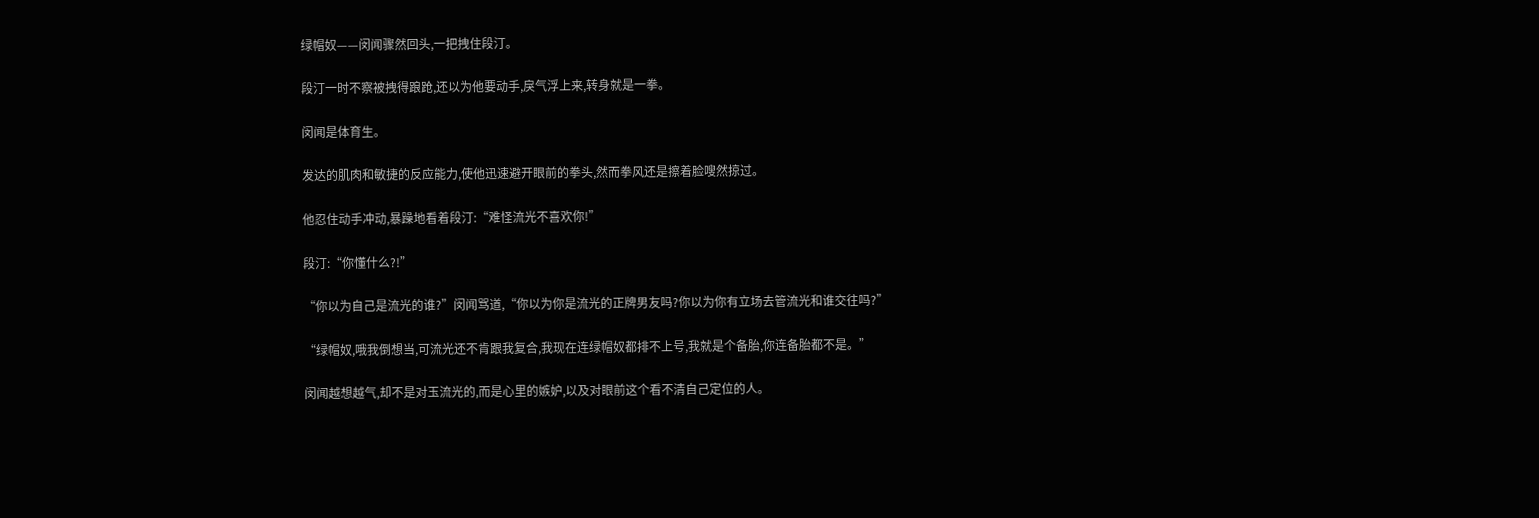绿帽奴——闵闻骤然回头,一把拽住段汀。

段汀一时不察被拽得踉跄,还以为他要动手,戾气浮上来,转身就是一拳。

闵闻是体育生。

发达的肌肉和敏捷的反应能力,使他迅速避开眼前的拳头,然而拳风还是擦着脸嗖然掠过。

他忍住动手冲动,暴躁地看着段汀:“难怪流光不喜欢你!”

段汀:“你懂什么?!”

“你以为自己是流光的谁?”闵闻骂道,“你以为你是流光的正牌男友吗?你以为你有立场去管流光和谁交往吗?”

“绿帽奴,哦我倒想当,可流光还不肯跟我复合,我现在连绿帽奴都排不上号,我就是个备胎,你连备胎都不是。”

闵闻越想越气,却不是对玉流光的,而是心里的嫉妒,以及对眼前这个看不清自己定位的人。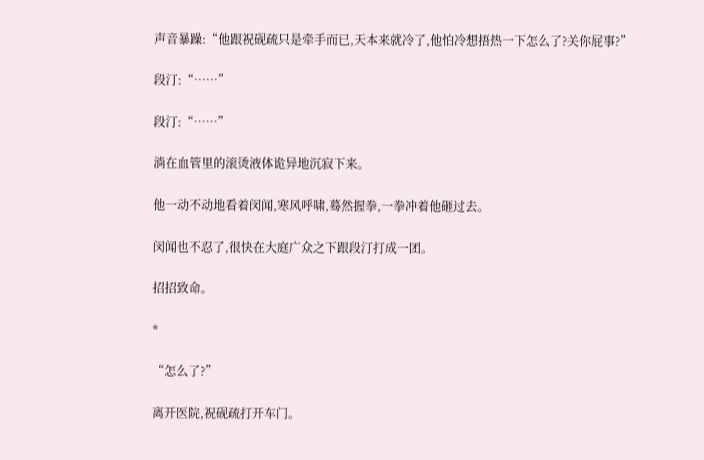声音暴躁:“他跟祝砚疏只是牵手而已,天本来就冷了,他怕冷想捂热一下怎么了?关你屁事?”

段汀:“……”

段汀:“……”

淌在血管里的滚烫液体诡异地沉寂下来。

他一动不动地看着闵闻,寒风呼啸,蓦然握拳,一拳冲着他砸过去。

闵闻也不忍了,很快在大庭广众之下跟段汀打成一团。

招招致命。

*

“怎么了?”

离开医院,祝砚疏打开车门。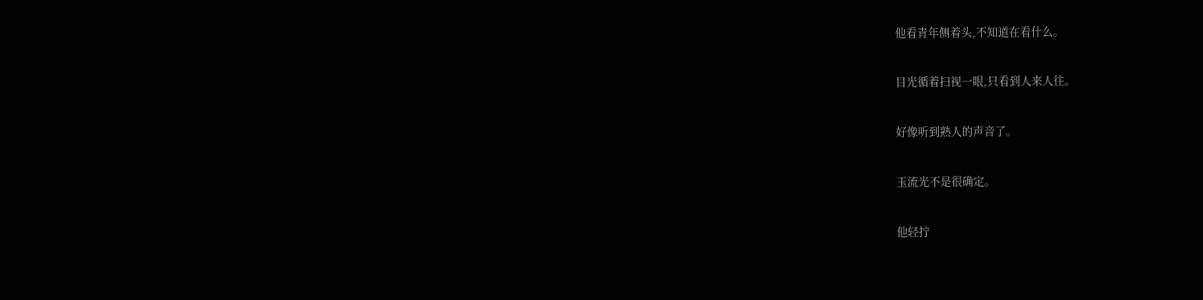他看青年侧着头,不知道在看什么。

目光循着扫视一眼,只看到人来人往。

好像听到熟人的声音了。

玉流光不是很确定。

他轻拧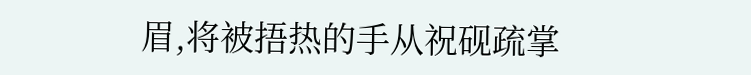眉,将被捂热的手从祝砚疏掌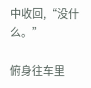中收回,“没什么。”

俯身往车里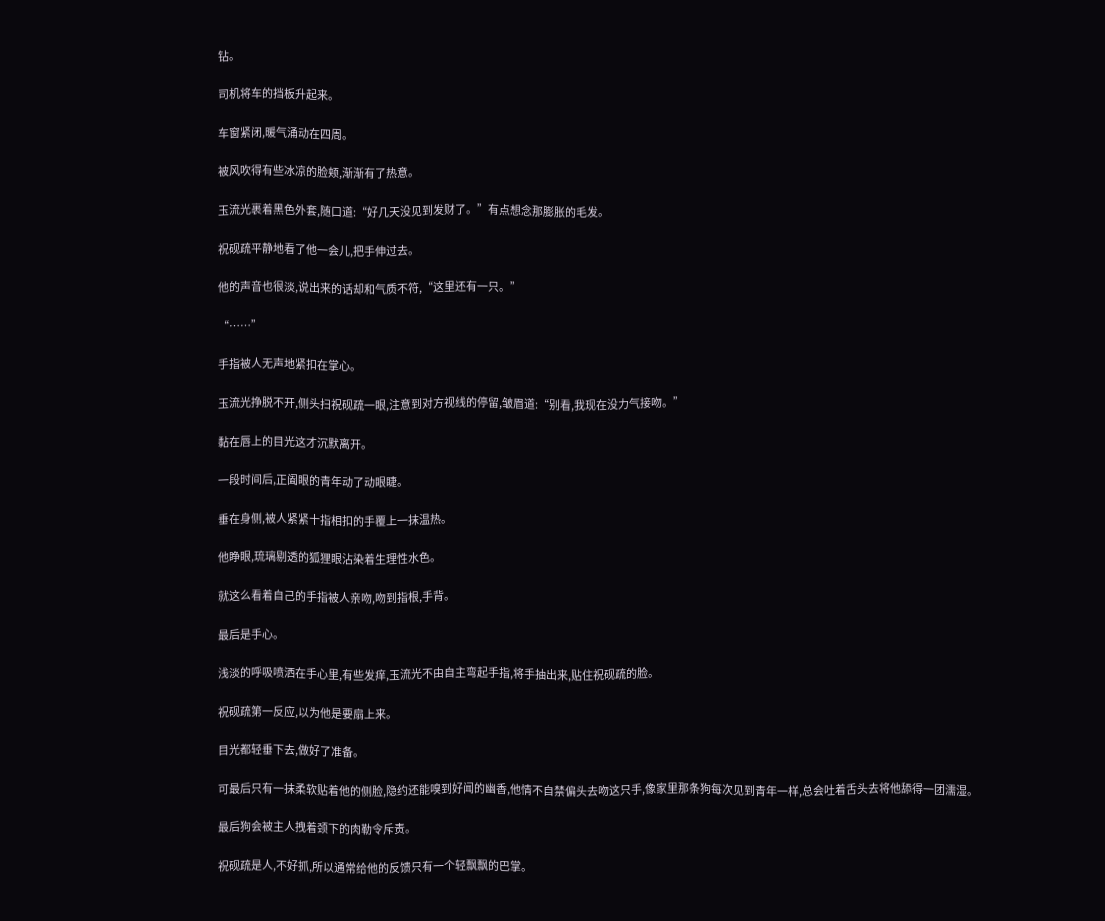钻。

司机将车的挡板升起来。

车窗紧闭,暖气涌动在四周。

被风吹得有些冰凉的脸颊,渐渐有了热意。

玉流光裹着黑色外套,随口道:“好几天没见到发财了。”有点想念那膨胀的毛发。

祝砚疏平静地看了他一会儿,把手伸过去。

他的声音也很淡,说出来的话却和气质不符,“这里还有一只。”

“……”

手指被人无声地紧扣在掌心。

玉流光挣脱不开,侧头扫祝砚疏一眼,注意到对方视线的停留,皱眉道:“别看,我现在没力气接吻。”

黏在唇上的目光这才沉默离开。

一段时间后,正阖眼的青年动了动眼睫。

垂在身侧,被人紧紧十指相扣的手覆上一抹温热。

他睁眼,琉璃剔透的狐狸眼沾染着生理性水色。

就这么看着自己的手指被人亲吻,吻到指根,手背。

最后是手心。

浅淡的呼吸喷洒在手心里,有些发痒,玉流光不由自主弯起手指,将手抽出来,贴住祝砚疏的脸。

祝砚疏第一反应,以为他是要扇上来。

目光都轻垂下去,做好了准备。

可最后只有一抹柔软贴着他的侧脸,隐约还能嗅到好闻的幽香,他情不自禁偏头去吻这只手,像家里那条狗每次见到青年一样,总会吐着舌头去将他舔得一团濡湿。

最后狗会被主人拽着颈下的肉勒令斥责。

祝砚疏是人,不好抓,所以通常给他的反馈只有一个轻飘飘的巴掌。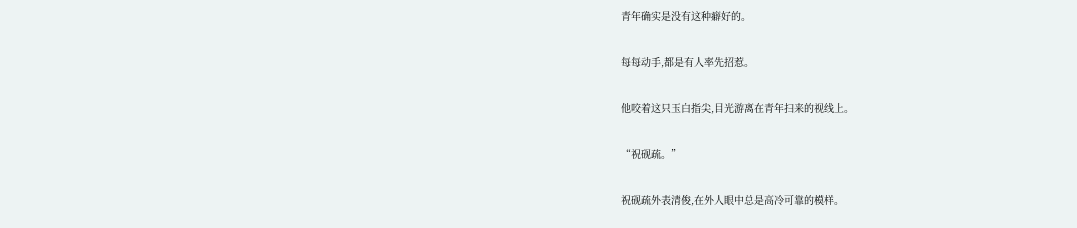青年确实是没有这种癖好的。

每每动手,都是有人率先招惹。

他咬着这只玉白指尖,目光游离在青年扫来的视线上。

“祝砚疏。”

祝砚疏外表清俊,在外人眼中总是高冷可靠的模样。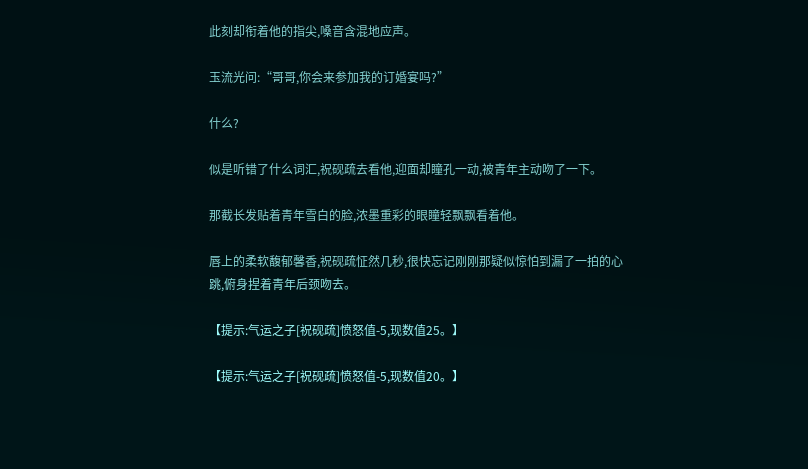此刻却衔着他的指尖,嗓音含混地应声。

玉流光问:“哥哥,你会来参加我的订婚宴吗?”

什么?

似是听错了什么词汇,祝砚疏去看他,迎面却瞳孔一动,被青年主动吻了一下。

那截长发贴着青年雪白的脸,浓墨重彩的眼瞳轻飘飘看着他。

唇上的柔软馥郁馨香,祝砚疏怔然几秒,很快忘记刚刚那疑似惊怕到漏了一拍的心跳,俯身捏着青年后颈吻去。

【提示:气运之子[祝砚疏]愤怒值-5,现数值25。】

【提示:气运之子[祝砚疏]愤怒值-5,现数值20。】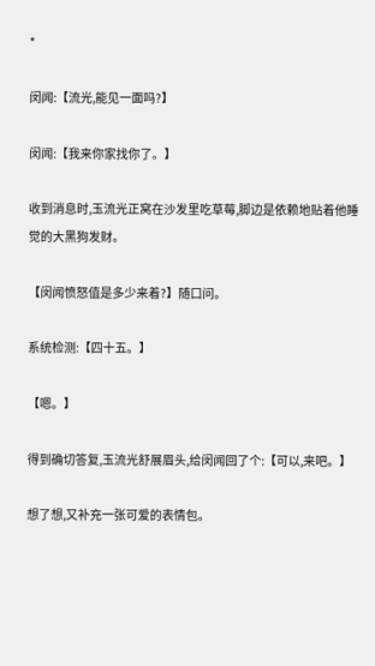*

闵闻:【流光,能见一面吗?】

闵闻:【我来你家找你了。】

收到消息时,玉流光正窝在沙发里吃草莓,脚边是依赖地贴着他睡觉的大黑狗发财。

【闵闻愤怒值是多少来着?】随口问。

系统检测:【四十五。】

【嗯。】

得到确切答复,玉流光舒展眉头,给闵闻回了个:【可以,来吧。】

想了想,又补充一张可爱的表情包。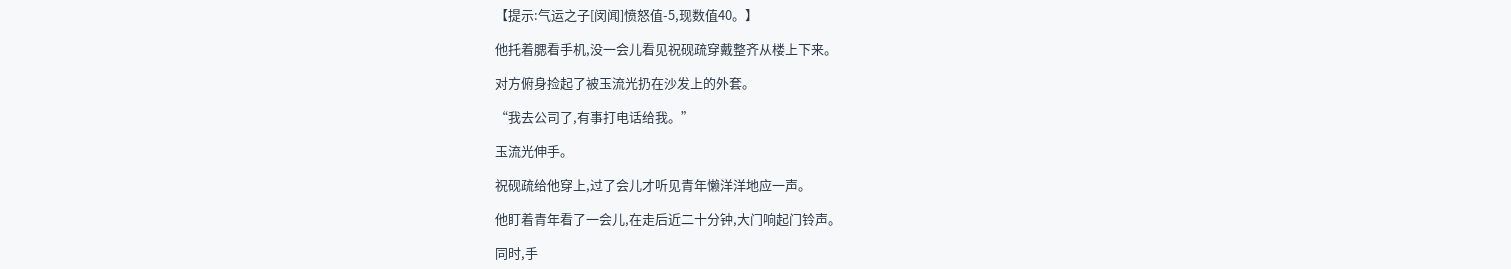【提示:气运之子[闵闻]愤怒值-5,现数值40。】

他托着腮看手机,没一会儿看见祝砚疏穿戴整齐从楼上下来。

对方俯身捡起了被玉流光扔在沙发上的外套。

“我去公司了,有事打电话给我。”

玉流光伸手。

祝砚疏给他穿上,过了会儿才听见青年懒洋洋地应一声。

他盯着青年看了一会儿,在走后近二十分钟,大门响起门铃声。

同时,手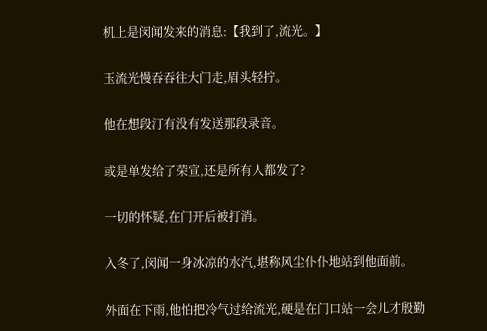机上是闵闻发来的消息:【我到了,流光。】

玉流光慢吞吞往大门走,眉头轻拧。

他在想段汀有没有发送那段录音。

或是单发给了荣宣,还是所有人都发了?

一切的怀疑,在门开后被打消。

入冬了,闵闻一身冰凉的水汽,堪称风尘仆仆地站到他面前。

外面在下雨,他怕把冷气过给流光,硬是在门口站一会儿才殷勤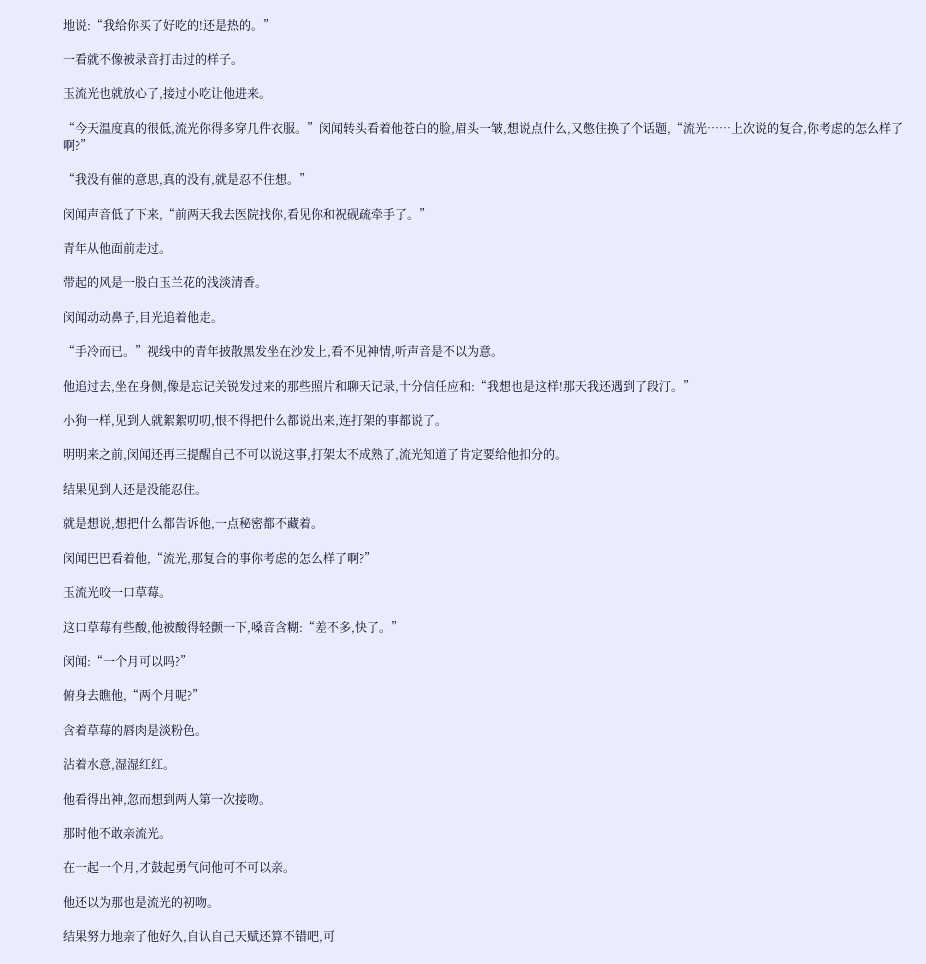地说:“我给你买了好吃的!还是热的。”

一看就不像被录音打击过的样子。

玉流光也就放心了,接过小吃让他进来。

“今天温度真的很低,流光你得多穿几件衣服。”闵闻转头看着他苍白的脸,眉头一皱,想说点什么,又憋住换了个话题,“流光……上次说的复合,你考虑的怎么样了啊?”

“我没有催的意思,真的没有,就是忍不住想。”

闵闻声音低了下来,“前两天我去医院找你,看见你和祝砚疏牵手了。”

青年从他面前走过。

带起的风是一股白玉兰花的浅淡清香。

闵闻动动鼻子,目光追着他走。

“手冷而已。”视线中的青年披散黑发坐在沙发上,看不见神情,听声音是不以为意。

他追过去,坐在身侧,像是忘记关锐发过来的那些照片和聊天记录,十分信任应和:“我想也是这样!那天我还遇到了段汀。”

小狗一样,见到人就絮絮叨叨,恨不得把什么都说出来,连打架的事都说了。

明明来之前,闵闻还再三提醒自己不可以说这事,打架太不成熟了,流光知道了肯定要给他扣分的。

结果见到人还是没能忍住。

就是想说,想把什么都告诉他,一点秘密都不藏着。

闵闻巴巴看着他,“流光,那复合的事你考虑的怎么样了啊?”

玉流光咬一口草莓。

这口草莓有些酸,他被酸得轻颤一下,嗓音含糊:“差不多,快了。”

闵闻:“一个月可以吗?”

俯身去瞧他,“两个月呢?”

含着草莓的唇肉是淡粉色。

沾着水意,湿湿红红。

他看得出神,忽而想到两人第一次接吻。

那时他不敢亲流光。

在一起一个月,才鼓起勇气问他可不可以亲。

他还以为那也是流光的初吻。

结果努力地亲了他好久,自认自己天赋还算不错吧,可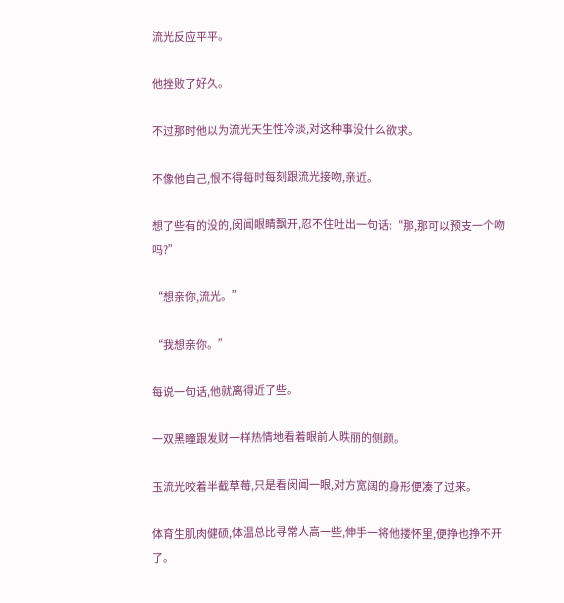流光反应平平。

他挫败了好久。

不过那时他以为流光天生性冷淡,对这种事没什么欲求。

不像他自己,恨不得每时每刻跟流光接吻,亲近。

想了些有的没的,闵闻眼睛飘开,忍不住吐出一句话:“那,那可以预支一个吻吗?”

“想亲你,流光。”

“我想亲你。”

每说一句话,他就离得近了些。

一双黑瞳跟发财一样热情地看着眼前人昳丽的侧颜。

玉流光咬着半截草莓,只是看闵闻一眼,对方宽阔的身形便凑了过来。

体育生肌肉健硕,体温总比寻常人高一些,伸手一将他搂怀里,便挣也挣不开了。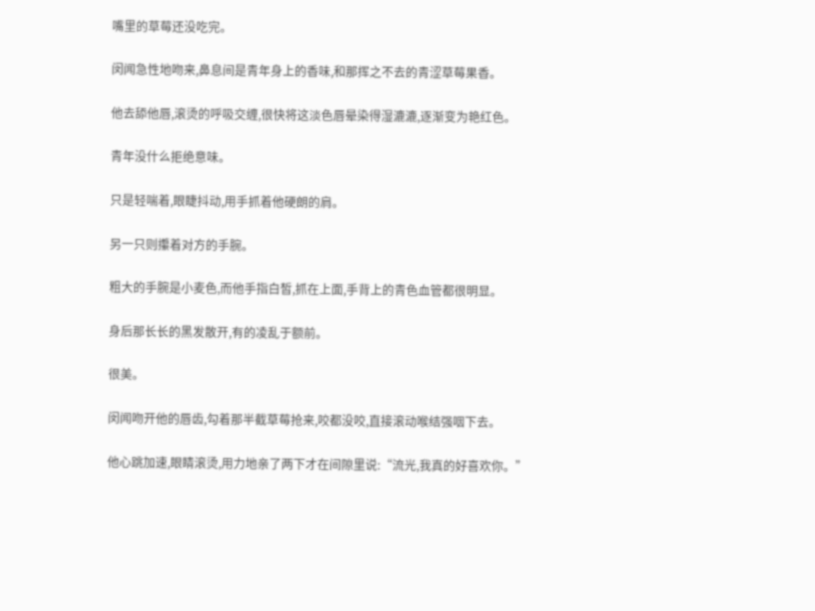嘴里的草莓还没吃完。

闵闻急性地吻来,鼻息间是青年身上的香味,和那挥之不去的青涩草莓果香。

他去舔他唇,滚烫的呼吸交缠,很快将这淡色唇晕染得湿漉漉,逐渐变为艳红色。

青年没什么拒绝意味。

只是轻喘着,眼睫抖动,用手抓着他硬朗的肩。

另一只则攥着对方的手腕。

粗大的手腕是小麦色,而他手指白皙,抓在上面,手背上的青色血管都很明显。

身后那长长的黑发散开,有的凌乱于额前。

很美。

闵闻吻开他的唇齿,勾着那半截草莓抢来,咬都没咬,直接滚动喉结强咽下去。

他心跳加速,眼睛滚烫,用力地亲了两下才在间隙里说:“流光,我真的好喜欢你。”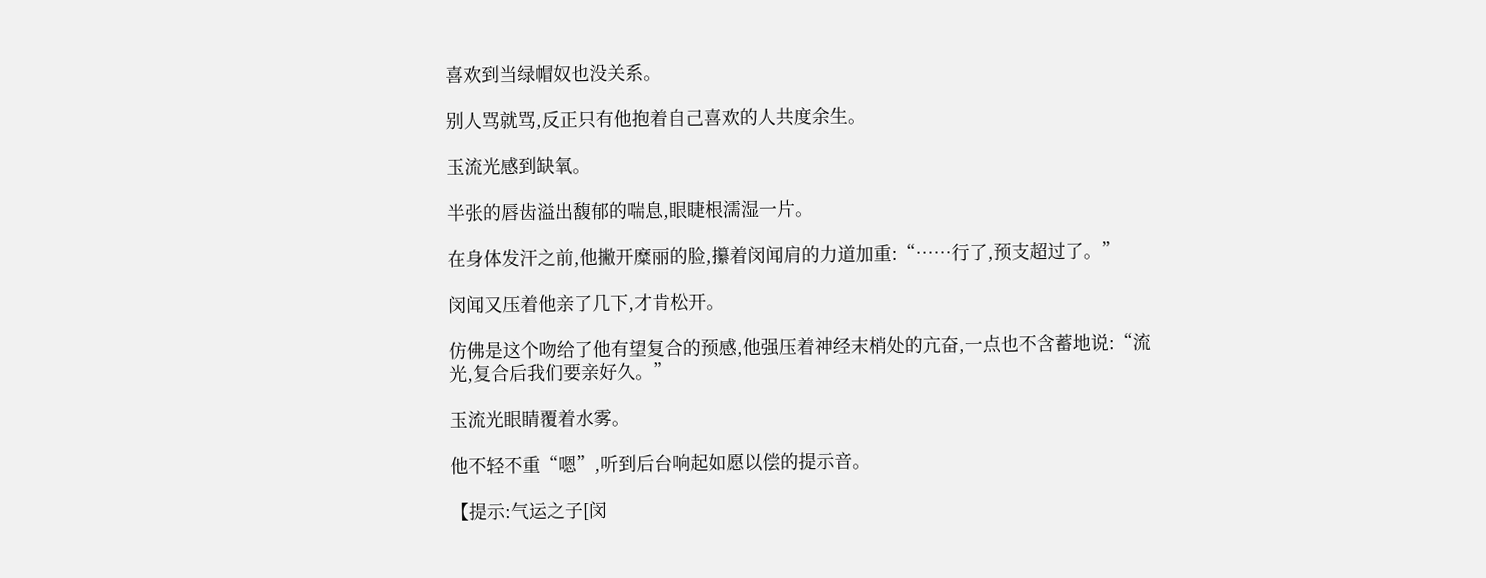喜欢到当绿帽奴也没关系。

别人骂就骂,反正只有他抱着自己喜欢的人共度余生。

玉流光感到缺氧。

半张的唇齿溢出馥郁的喘息,眼睫根濡湿一片。

在身体发汗之前,他撇开糜丽的脸,攥着闵闻肩的力道加重:“……行了,预支超过了。”

闵闻又压着他亲了几下,才肯松开。

仿佛是这个吻给了他有望复合的预感,他强压着神经末梢处的亢奋,一点也不含蓄地说:“流光,复合后我们要亲好久。”

玉流光眼睛覆着水雾。

他不轻不重“嗯”,听到后台响起如愿以偿的提示音。

【提示:气运之子[闵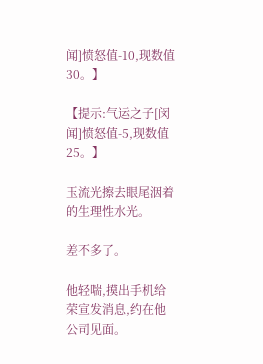闻]愤怒值-10,现数值 30。】

【提示:气运之子[闵闻]愤怒值-5,现数值 25。】

玉流光擦去眼尾洇着的生理性水光。

差不多了。

他轻喘,摸出手机给荣宣发消息,约在他公司见面。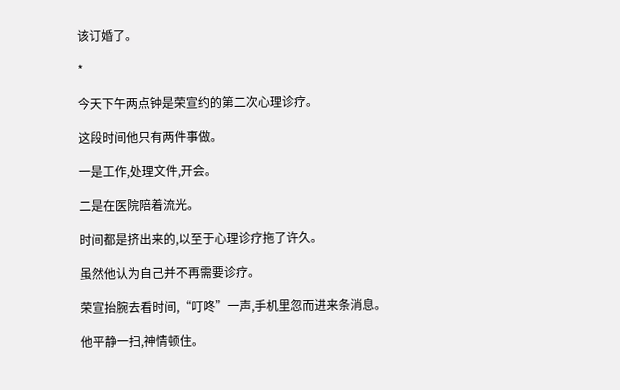该订婚了。

*

今天下午两点钟是荣宣约的第二次心理诊疗。

这段时间他只有两件事做。

一是工作,处理文件,开会。

二是在医院陪着流光。

时间都是挤出来的,以至于心理诊疗拖了许久。

虽然他认为自己并不再需要诊疗。

荣宣抬腕去看时间,“叮咚”一声,手机里忽而进来条消息。

他平静一扫,神情顿住。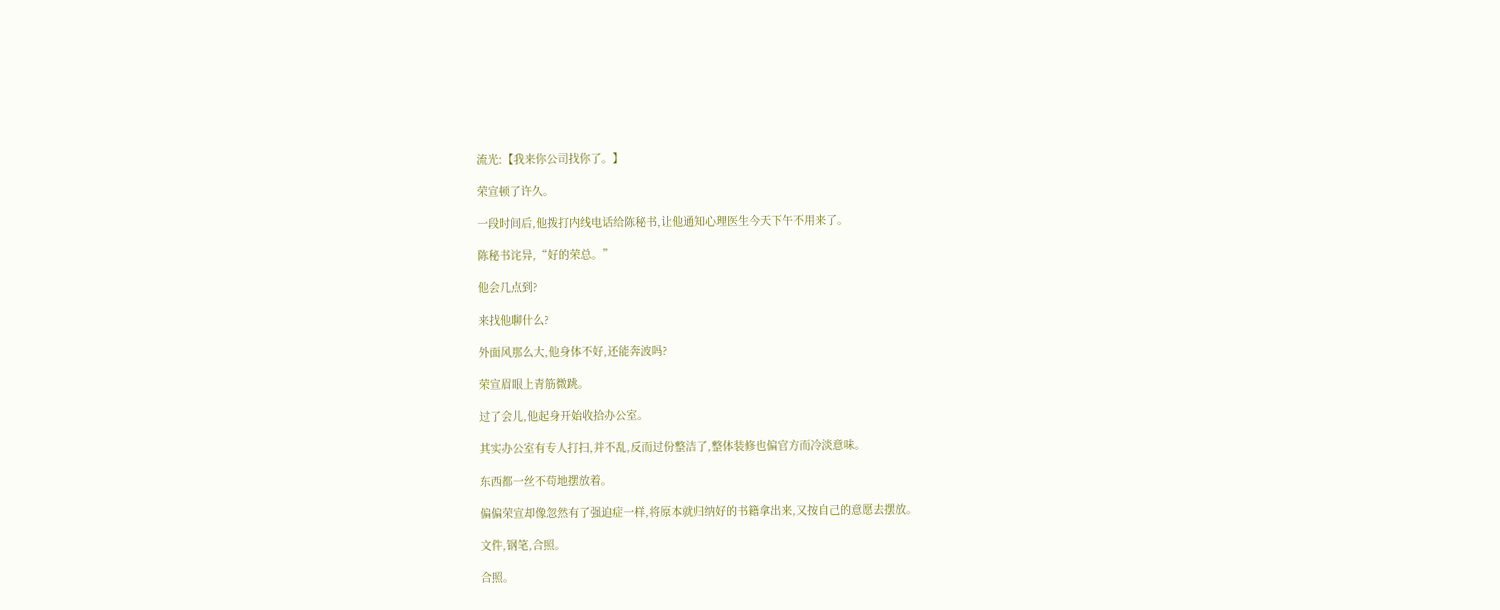流光:【我来你公司找你了。】

荣宣顿了许久。

一段时间后,他拨打内线电话给陈秘书,让他通知心理医生今天下午不用来了。

陈秘书诧异,“好的荣总。”

他会几点到?

来找他聊什么?

外面风那么大,他身体不好,还能奔波吗?

荣宣眉眼上青筋微跳。

过了会儿,他起身开始收拾办公室。

其实办公室有专人打扫,并不乱,反而过份整洁了,整体装修也偏官方而冷淡意味。

东西都一丝不苟地摆放着。

偏偏荣宣却像忽然有了强迫症一样,将原本就归纳好的书籍拿出来,又按自己的意愿去摆放。

文件,钢笔,合照。

合照。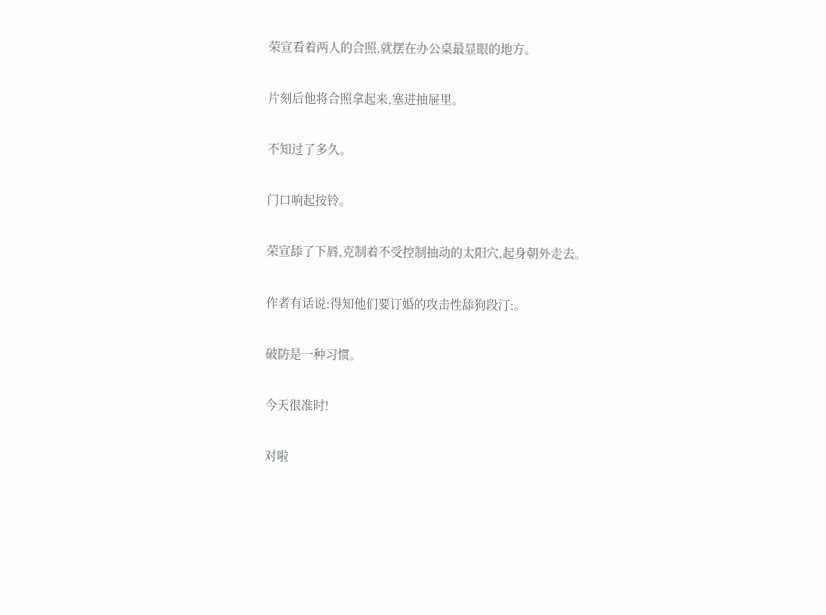荣宣看着两人的合照,就摆在办公桌最显眼的地方。

片刻后他将合照拿起来,塞进抽屉里。

不知过了多久。

门口响起按铃。

荣宣舔了下唇,克制着不受控制抽动的太阳穴,起身朝外走去。

作者有话说:得知他们要订婚的攻击性舔狗段汀:。

破防是一种习惯。

今天很准时!

对啦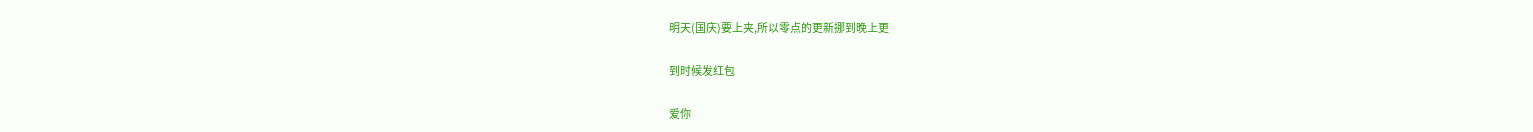明天(国庆)要上夹,所以零点的更新挪到晚上更

到时候发红包

爱你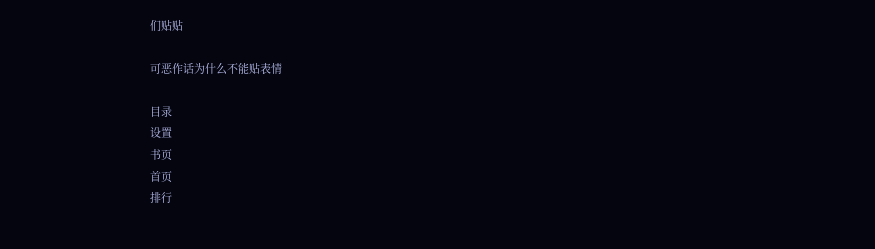们贴贴

可恶作话为什么不能贴表情

目录
设置
书页
首页
排行